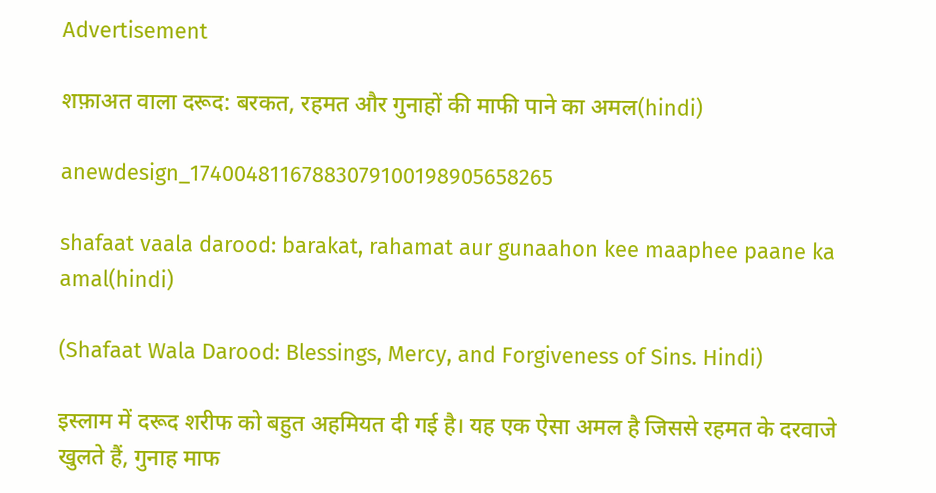Advertisement

शफ़ाअत वाला दरूद: बरकत, रहमत और गुनाहों की माफी पाने का अमल(hindi)

anewdesign_17400481167883079100198905658265

shafaat vaala darood: barakat, rahamat aur gunaahon kee maaphee paane ka amal(hindi)

(Shafaat Wala Darood: Blessings, Mercy, and Forgiveness of Sins. Hindi)

इस्लाम में दरूद शरीफ को बहुत अहमियत दी गई है। यह एक ऐसा अमल है जिससे रहमत के दरवाजे खुलते हैं, गुनाह माफ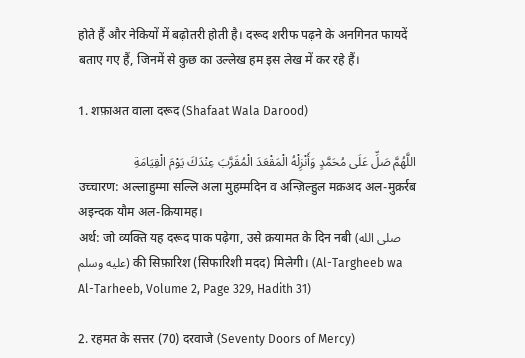होते हैं और नेकियों में बढ़ोतरी होती है। दरूद शरीफ पढ़ने के अनगिनत फायदें बताए गए हैं, जिनमें से कुछ का उल्लेख हम इस लेख में कर रहे हैं।

1. शफ़ाअत वाला दरूद (Shafaat Wala Darood)

اللَّهُمَّ صَلِّ عَلَى مُحَمَّدٍ وَأَنْزِلْهُ الْمَقْعَدَ الْمُقَرَّبَ عِنْدَكَ يَوْمَ الْقِيَامَةِ
उच्चारण: अल्लाहुम्मा सल्लि अला मुहम्मदिन व अन्ज़िल्हुल मक़अद अल-मुक़र्रब अइन्दक यौम अल-क़ियामह।
अर्थ: जो व्यक्ति यह दरूद पाक पढ़ेगा, उसे क़यामत के दिन नबी (صلى الله عليه وسلم) की सिफ़ारिश (सिफारिशी मदद) मिलेगी। (Al-Targheeb wa Al-Tarheeb, Volume 2, Page 329, Hadith 31)

2. रहमत के सत्तर (70) दरवाजे (Seventy Doors of Mercy)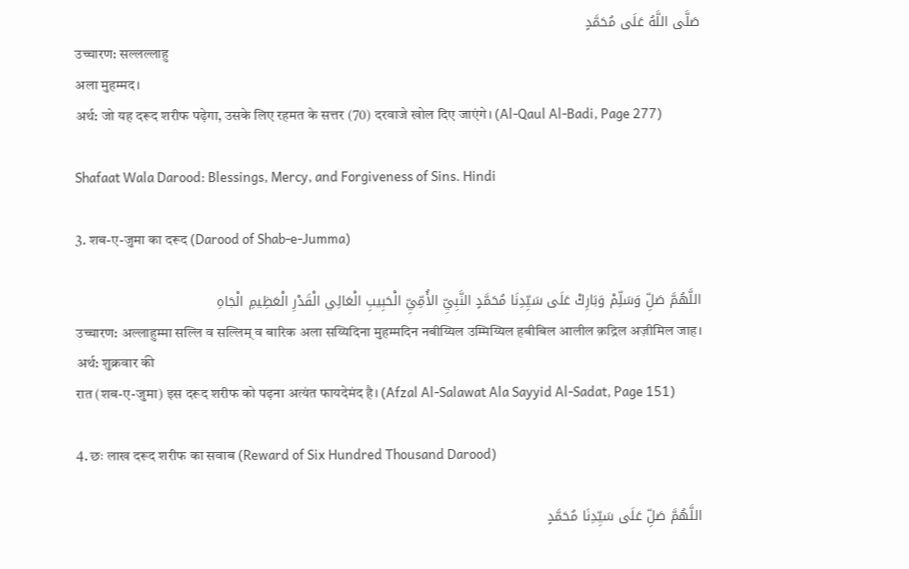صَلَّى اللَّهُ عَلَى مُحَمَّدٍ
उच्चारण: सल्लल्लाहु
अला मुहम्मद।
अर्थ: जो यह दरूद शरीफ पढ़ेगा, उसके लिए रहमत के सत्तर (70) दरवाजे खोल दिए जाएंगे। (Al-Qaul Al-Badi, Page 277)

Shafaat Wala Darood: Blessings, Mercy, and Forgiveness of Sins. Hindi

3. शब-ए-जुमा का दरूद (Darood of Shab-e-Jumma)

اللَّهُمَّ صَلِّ وَسَلِّمْ وَبَارِكْ عَلَى سَيِّدِنَا مُحَمَّدٍ النَّبِيِّ الأُمِّيِّ الْحَبِيبِ الْعَالِي الْقَدْرِ الْعَظِيمِ الْجَاهِ
उच्चारण: अल्लाहुम्मा सल्लि व सल्लिम् व बारिक अला सय्यिदिना मुहम्मदिन नबीय्यिल उम्मिय्यिल हबीबिल आलील क़द्रिल अज़ीमिल जाह।
अर्थ: शुक्रवार की
रात (शब-ए-जुमा) इस दरूद शरीफ को पढ़ना अत्यंत फायदेमंद है। (Afzal Al-Salawat Ala Sayyid Al-Sadat, Page 151)

4. छः लाख दरूद शरीफ का सवाब (Reward of Six Hundred Thousand Darood)

اللَّهُمَّ صَلِّ عَلَى سَيِّدِنَا مُحَمَّدٍ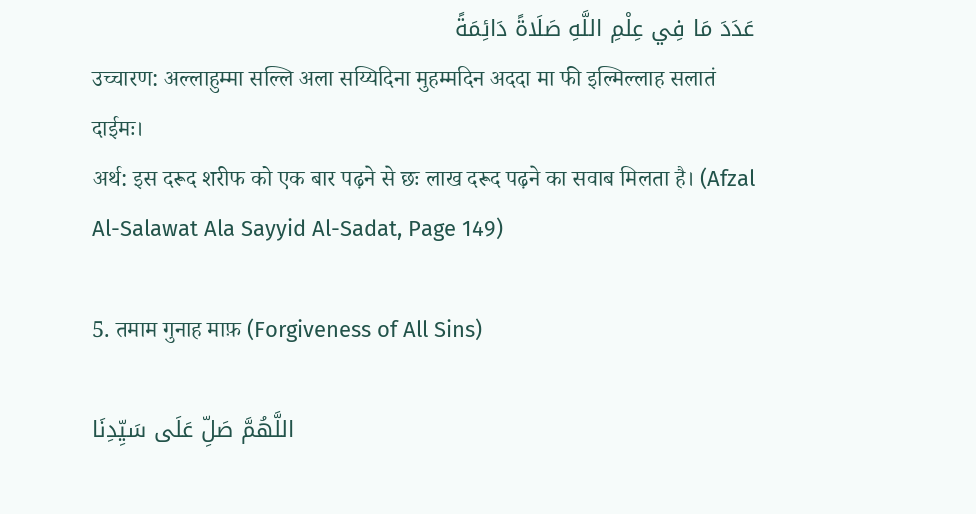عَدَدَ مَا فِي عِلْمِ اللَّهِ صَلَاةً دَائِمَةً
उच्चारण: अल्लाहुम्मा सल्लि अला सय्यिदिना मुहम्मदिन अददा मा फी इल्मिल्लाह सलातं दाईमः।
अर्थ: इस दरूद शरीफ को एक बार पढ़ने से छः लाख दरूद पढ़ने का सवाब मिलता है। (Afzal Al-Salawat Ala Sayyid Al-Sadat, Page 149)

5. तमाम गुनाह माफ़ (Forgiveness of All Sins)

اللَّهُمَّ صَلِّ عَلَى سَيِّدِنَا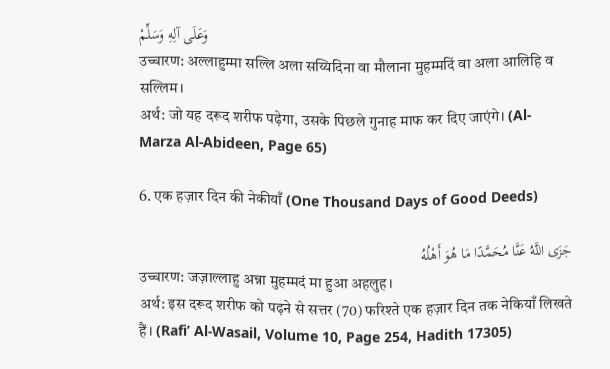وَعَلَى آلِهِ وَسَلِّمْ
उच्चारण: अल्लाहुम्मा सल्लि अला सय्यिदिना वा मौलाना मुहम्मदिं वा अला आलिहि व सल्लिम।
अर्थ: जो यह दरूद शरीफ पढ़ेगा, उसके पिछले गुनाह माफ कर दिए जाएंगे। (Al-Marza Al-Abideen, Page 65)

6. एक हज़ार दिन की नेकीयाँ (One Thousand Days of Good Deeds)

جَزَى اللَّهُ عَنَّا مُحَمَّدًا مَا هُوَ أَهْلُهُ
उच्चारण: जज़ाल्लाहु अन्ना मुहम्मदं मा हुआ अहलुह।
अर्थ: इस दरूद शरीफ को पढ़ने से सत्तर (70) फरिश्ते एक हज़ार दिन तक नेकियाँ लिखते हैं। (Rafi’ Al-Wasail, Volume 10, Page 254, Hadith 17305)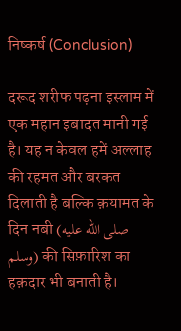निष्कर्ष (Conclusion)

दरूद शरीफ पढ़ना इस्लाम में एक महान इबादत मानी गई है। यह न केवल हमें अल्लाह की रहमत और बरकत दिलाती है बल्कि क़यामत के दिन नबी (صلى الله عليه وسلم) की सिफ़ारिश का हक़दार भी बनाती है।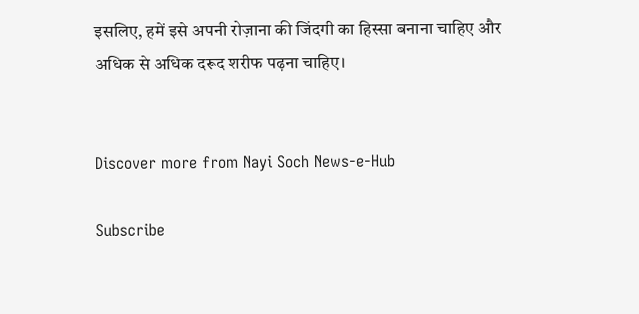इसलिए, हमें इसे अपनी रोज़ाना की जिंदगी का हिस्सा बनाना चाहिए और अधिक से अधिक दरूद शरीफ पढ़ना चाहिए।


Discover more from Nayi Soch News-e-Hub

Subscribe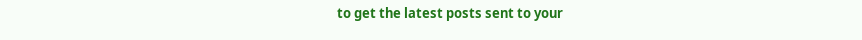to get the latest posts sent to your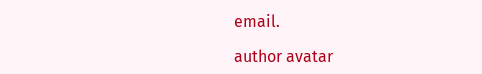email.

author avatar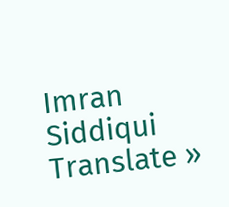Imran Siddiqui
Translate »